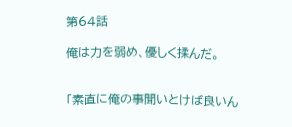第64話

俺は力を弱め、優しく揉んだ。


「素直に俺の事聞いとけば良いん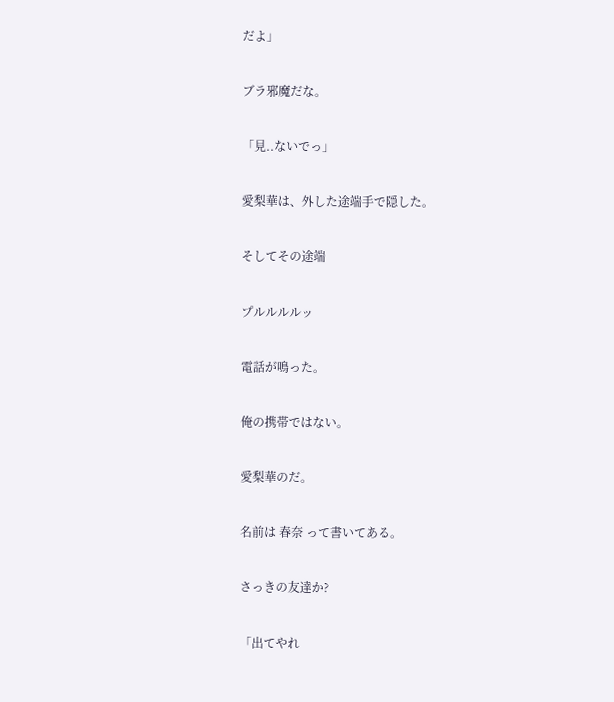だよ」


ブラ邪魔だな。


「見..ないでっ」


愛梨華は、外した途端手で隠した。


そしてその途端


プルルルルッ


電話が鳴った。


俺の携帯ではない。


愛梨華のだ。


名前は 春奈 って書いてある。


さっきの友達か?


「出てやれ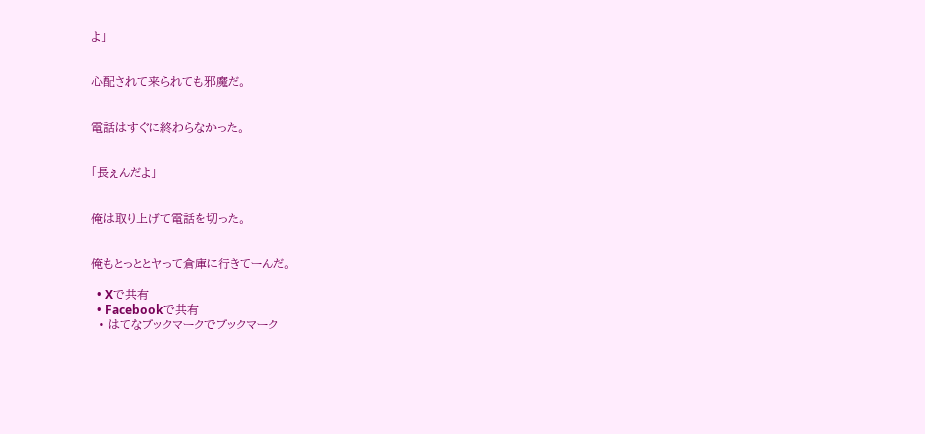よ」


心配されて来られても邪魔だ。


電話はすぐに終わらなかった。


「長ぇんだよ」


俺は取り上げて電話を切った。


俺もとっととヤって倉庫に行きてーんだ。

  • Xで共有
  • Facebookで共有
  • はてなブックマークでブックマーク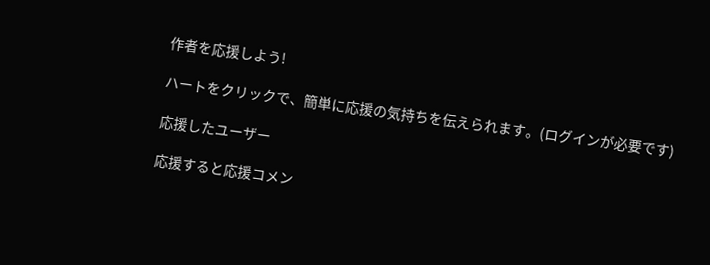作者を応援しよう!

ハートをクリックで、簡単に応援の気持ちを伝えられます。(ログインが必要です)

応援したユーザー

応援すると応援コメン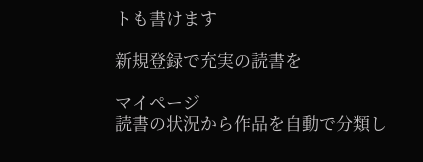トも書けます

新規登録で充実の読書を

マイページ
読書の状況から作品を自動で分類し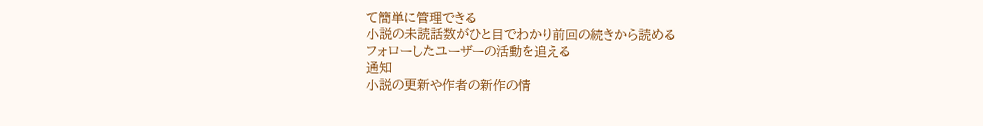て簡単に管理できる
小説の未読話数がひと目でわかり前回の続きから読める
フォローしたユーザーの活動を追える
通知
小説の更新や作者の新作の情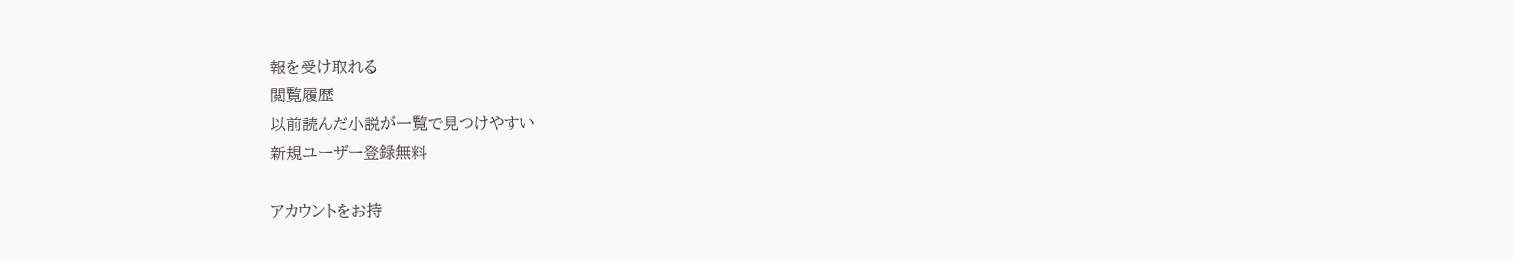報を受け取れる
閲覧履歴
以前読んだ小説が一覧で見つけやすい
新規ユーザー登録無料

アカウントをお持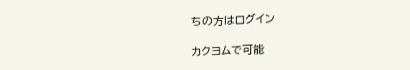ちの方はログイン

カクヨムで可能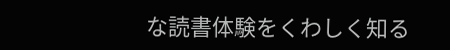な読書体験をくわしく知る